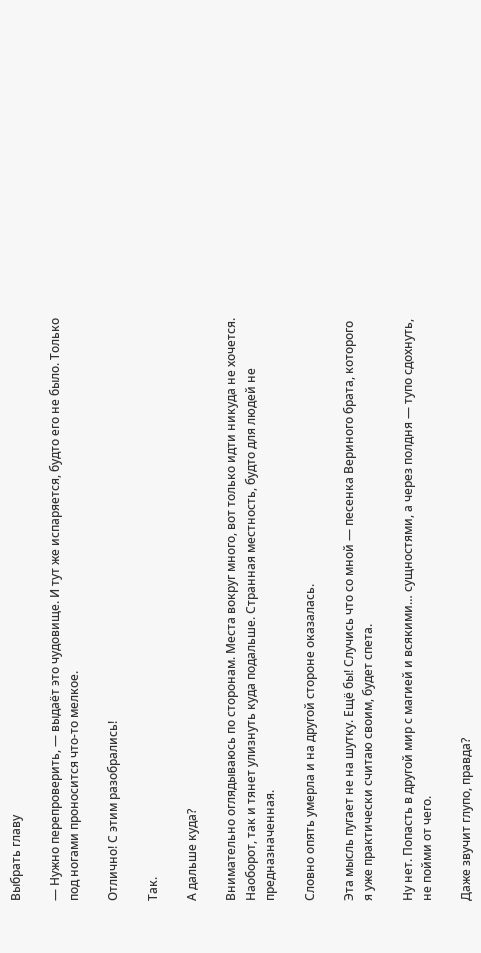Выбрать главу

— Нужно перепроверить, — выдаёт это чудовище. И тут же испаряется, будто его не было. Только под ногами проносится что-то мелкое.

Отлично! С этим разобрались!

Так.

А дальше куда?

Внимательно оглядываюсь по сторонам. Места вокруг много, вот только идти никуда не хочется. Наоборот, так и тянет улизнуть куда подальше. Странная местность, будто для людей не предназначенная.

Словно опять умерла и на другой стороне оказалась.

Эта мысль пугает не на шутку. Ещё бы! Случись что со мной — песенка Вериного брата, которого я уже практически считаю своим, будет спета.

Ну нет. Попасть в другой мир с магией и всякими… сущностями, а через полдня — тупо сдохнуть, не пойми от чего.

Даже звучит глупо, правда?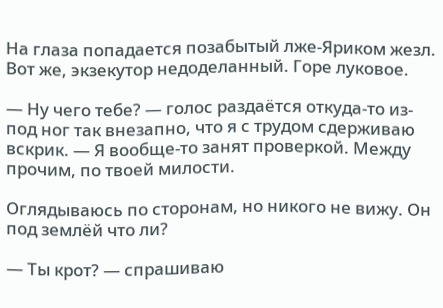На глаза попадается позабытый лже-Яриком жезл. Вот же, экзекутор недоделанный. Горе луковое.

— Ну чего тебе? — голос раздаётся откуда-то из-под ног так внезапно, что я с трудом сдерживаю вскрик. — Я вообще-то занят проверкой. Между прочим, по твоей милости.

Оглядываюсь по сторонам, но никого не вижу. Он под землёй что ли?

— Ты крот? — спрашиваю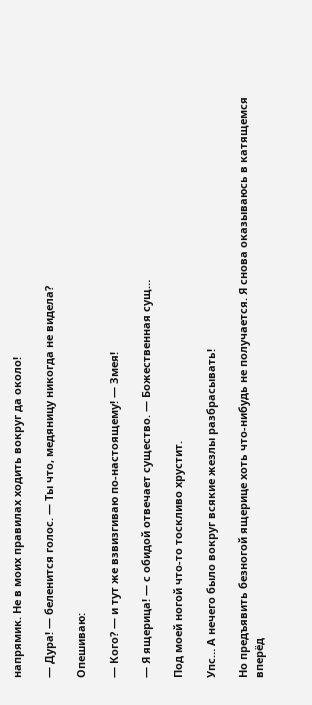напрямик. Не в моих правилах ходить вокруг да около!

— Дура! — беленится голос. — Ты что, медяницу никогда не видела?

Опешиваю:

— Кого? — и тут же взвизгиваю по-настоящему! — Змея!

— Я ящерица! — с обидой отвечает существо. — Божественная сущ…

Под моей ногой что-то тоскливо хрустит.

Упс… А нечего было вокруг всякие жезлы разбрасывать!

Но предъявить безногой ящерице хоть что-нибудь не получается. Я снова оказываюсь в катящемся вперёд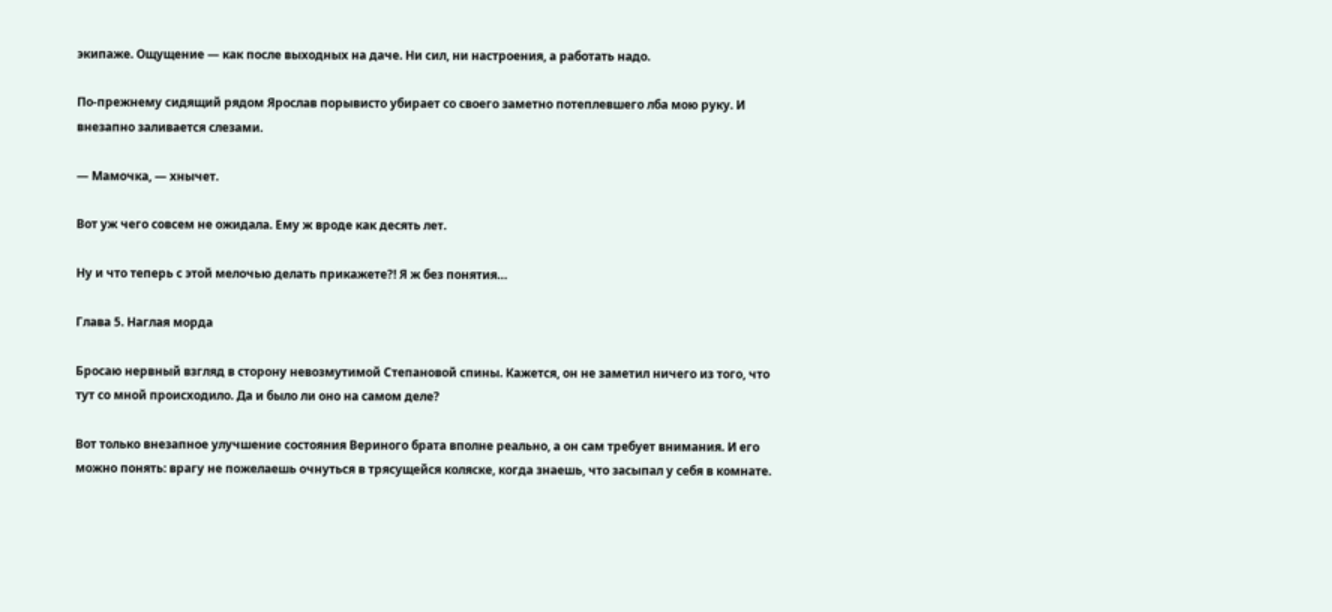экипаже. Ощущение — как после выходных на даче. Ни сил, ни настроения, а работать надо.

По-прежнему сидящий рядом Ярослав порывисто убирает со своего заметно потеплевшего лба мою руку. И внезапно заливается слезами.

— Мамочка, — хнычет.

Вот уж чего совсем не ожидала. Ему ж вроде как десять лет.

Ну и что теперь с этой мелочью делать прикажете?! Я ж без понятия…

Глава 5. Наглая морда

Бросаю нервный взгляд в сторону невозмутимой Степановой спины. Кажется, он не заметил ничего из того, что тут со мной происходило. Да и было ли оно на самом деле?

Вот только внезапное улучшение состояния Вериного брата вполне реально, а он сам требует внимания. И его можно понять: врагу не пожелаешь очнуться в трясущейся коляске, когда знаешь, что засыпал у себя в комнате.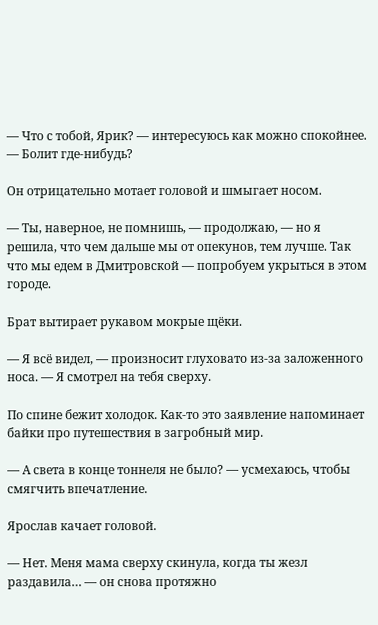— Что с тобой, Ярик? — интересуюсь как можно спокойнее. — Болит где-нибудь?

Он отрицательно мотает головой и шмыгает носом.

— Ты, наверное, не помнишь, — продолжаю, — но я решила, что чем дальше мы от опекунов, тем лучше. Так что мы едем в Дмитровской — попробуем укрыться в этом городе.

Брат вытирает рукавом мокрые щёки.

— Я всё видел, — произносит глуховато из-за заложенного носа. — Я смотрел на тебя сверху.

По спине бежит холодок. Как-то это заявление напоминает байки про путешествия в загробный мир.

— А света в конце тоннеля не было? — усмехаюсь, чтобы смягчить впечатление.

Ярослав качает головой.

— Нет. Меня мама сверху скинула, когда ты жезл раздавила… — он снова протяжно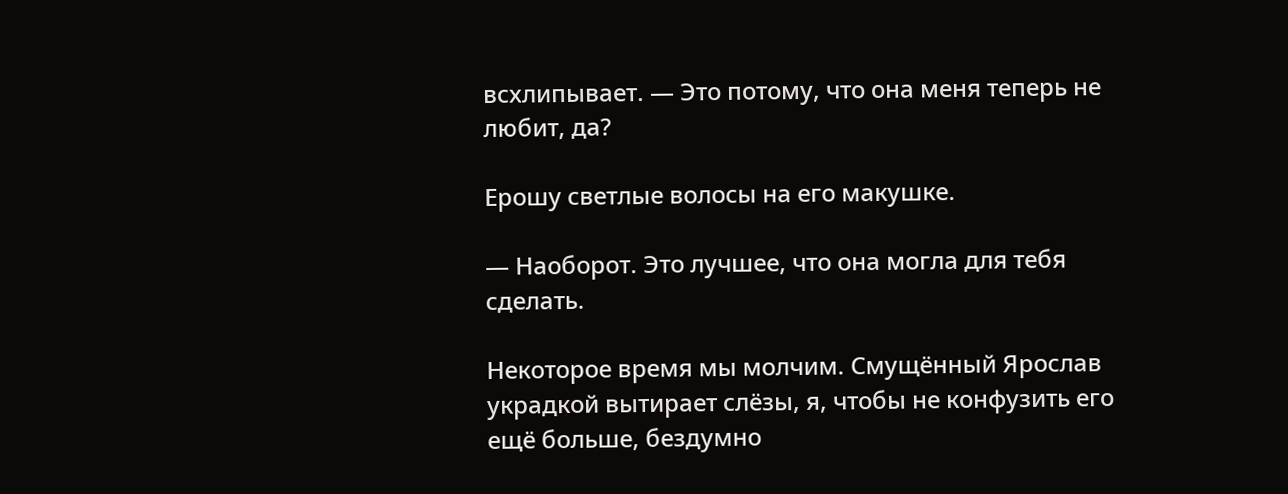всхлипывает. — Это потому, что она меня теперь не любит, да?

Ерошу светлые волосы на его макушке.

— Наоборот. Это лучшее, что она могла для тебя сделать.

Некоторое время мы молчим. Смущённый Ярослав украдкой вытирает слёзы, я, чтобы не конфузить его ещё больше, бездумно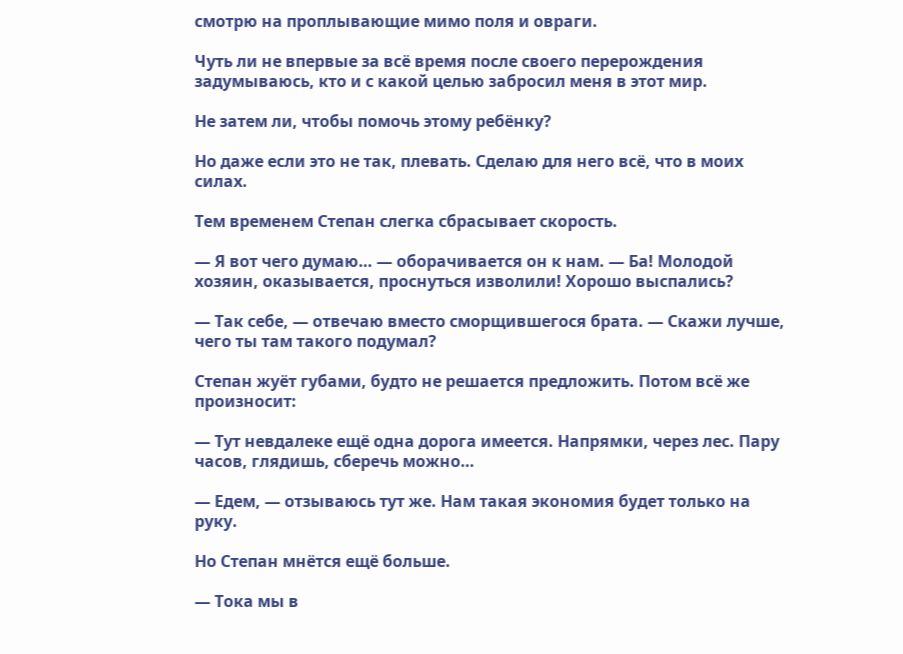смотрю на проплывающие мимо поля и овраги.

Чуть ли не впервые за всё время после своего перерождения задумываюсь, кто и с какой целью забросил меня в этот мир.

Не затем ли, чтобы помочь этому ребёнку?

Но даже если это не так, плевать. Сделаю для него всё, что в моих силах.

Тем временем Степан слегка сбрасывает скорость.

— Я вот чего думаю… — оборачивается он к нам. — Ба! Молодой хозяин, оказывается, проснуться изволили! Хорошо выспались?

— Так себе, — отвечаю вместо сморщившегося брата. — Скажи лучше, чего ты там такого подумал?

Степан жуёт губами, будто не решается предложить. Потом всё же произносит:

— Тут невдалеке ещё одна дорога имеется. Напрямки, через лес. Пару часов, глядишь, сберечь можно…

— Едем, — отзываюсь тут же. Нам такая экономия будет только на руку.

Но Степан мнётся ещё больше.

— Тока мы в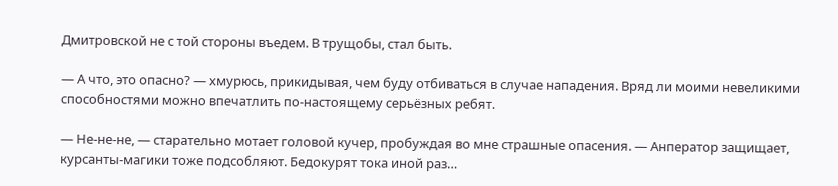Дмитровской не с той стороны въедем. В трущобы, стал быть.

— А что, это опасно? — хмурюсь, прикидывая, чем буду отбиваться в случае нападения. Вряд ли моими невеликими способностями можно впечатлить по-настоящему серьёзных ребят.

— Не-не-не, — старательно мотает головой кучер, пробуждая во мне страшные опасения. — Анператор защищает, курсанты-магики тоже подсобляют. Бедокурят тока иной раз…